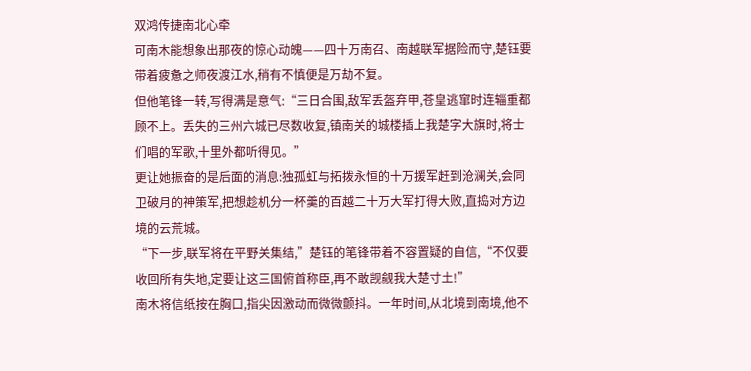双鸿传捷南北心牵
可南木能想象出那夜的惊心动魄——四十万南召、南越联军据险而守,楚钰要带着疲惫之师夜渡江水,稍有不慎便是万劫不复。
但他笔锋一转,写得满是意气:“三日合围,敌军丢盔弃甲,苍皇逃窜时连辎重都顾不上。丢失的三州六城已尽数收复,镇南关的城楼插上我楚字大旗时,将士们唱的军歌,十里外都听得见。”
更让她振奋的是后面的消息:独孤虹与拓拨永恒的十万援军赶到沧澜关,会同卫破月的神策军,把想趁机分一杯羹的百越二十万大军打得大败,直捣对方边境的云荒城。
“下一步,联军将在平野关集结,”楚钰的笔锋带着不容置疑的自信,“不仅要收回所有失地,定要让这三国俯首称臣,再不敢觊觎我大楚寸土!”
南木将信纸按在胸口,指尖因激动而微微颤抖。一年时间,从北境到南境,他不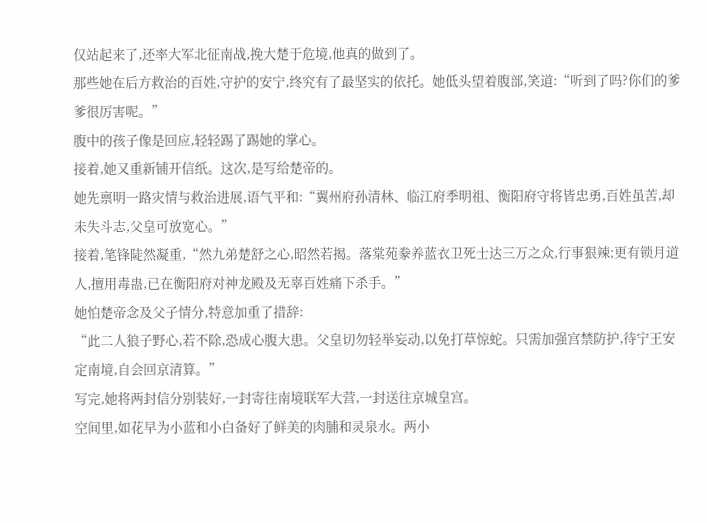仅站起来了,还率大军北征南战,挽大楚于危境,他真的做到了。
那些她在后方救治的百姓,守护的安宁,终究有了最坚实的依托。她低头望着腹部,笑道:“听到了吗?你们的爹爹很厉害呢。”
腹中的孩子像是回应,轻轻踢了踢她的掌心。
接着,她又重新铺开信纸。这次,是写给楚帝的。
她先禀明一路灾情与救治进展,语气平和:“翼州府孙清林、临江府季明祖、衡阳府守将皆忠勇,百姓虽苦,却未失斗志,父皇可放宽心。”
接着,笔锋陡然凝重,“然九弟楚舒之心,昭然若揭。落棠苑豢养蓝衣卫死士达三万之众,行事狠辣;更有锁月道人,擅用毒蛊,已在衡阳府对神龙殿及无辜百姓痛下杀手。”
她怕楚帝念及父子情分,特意加重了措辞:
“此二人狼子野心,若不除,恐成心腹大患。父皇切勿轻举妄动,以免打草惊蛇。只需加强宫禁防护,待宁王安定南境,自会回京清算。”
写完,她将两封信分别装好,一封寄往南境联军大营,一封送往京城皇宫。
空间里,如花早为小蓝和小白备好了鲜美的肉脯和灵泉水。两小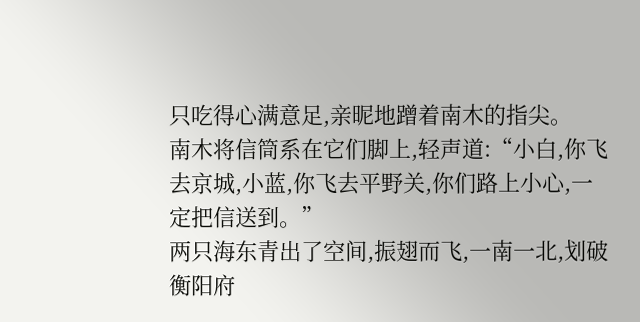只吃得心满意足,亲昵地蹭着南木的指尖。
南木将信筒系在它们脚上,轻声道:“小白,你飞去京城,小蓝,你飞去平野关,你们路上小心,一定把信送到。”
两只海东青出了空间,振翅而飞,一南一北,划破衡阳府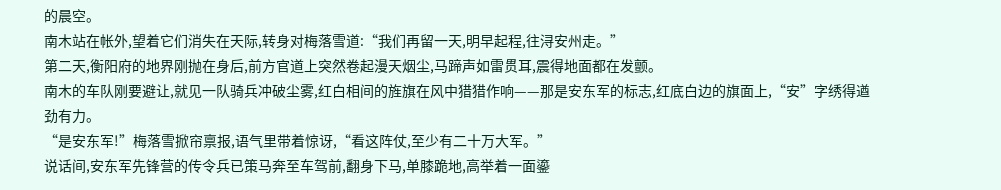的晨空。
南木站在帐外,望着它们消失在天际,转身对梅落雪道:“我们再留一天,明早起程,往浔安州走。”
第二天,衡阳府的地界刚抛在身后,前方官道上突然卷起漫天烟尘,马蹄声如雷贯耳,震得地面都在发颤。
南木的车队刚要避让,就见一队骑兵冲破尘雾,红白相间的旌旗在风中猎猎作响——那是安东军的标志,红底白边的旗面上,“安”字绣得遒劲有力。
“是安东军!”梅落雪掀帘禀报,语气里带着惊讶,“看这阵仗,至少有二十万大军。”
说话间,安东军先锋营的传令兵已策马奔至车驾前,翻身下马,单膝跪地,高举着一面鎏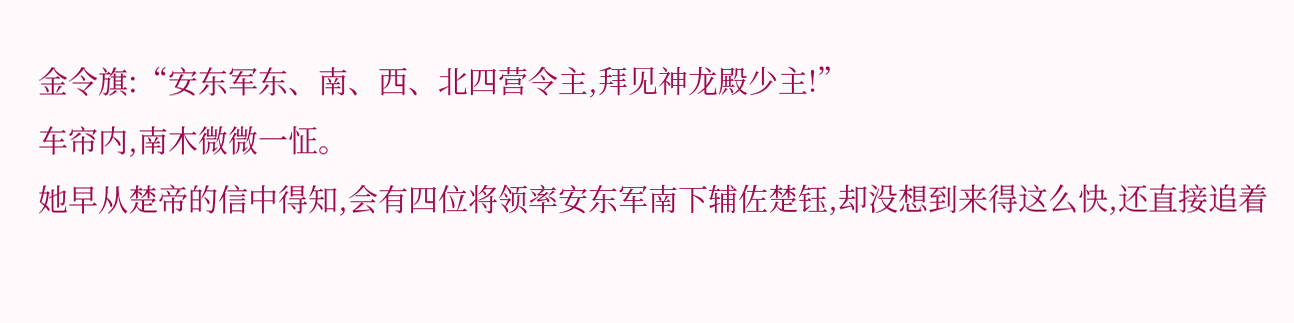金令旗:“安东军东、南、西、北四营令主,拜见神龙殿少主!”
车帘内,南木微微一怔。
她早从楚帝的信中得知,会有四位将领率安东军南下辅佐楚钰,却没想到来得这么快,还直接追着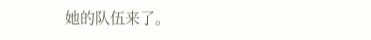她的队伍来了。